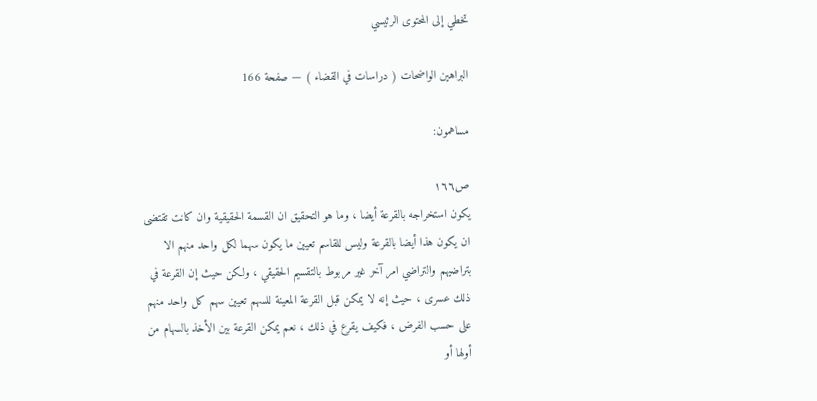تخطي إلى المحتوى الرئيسي

البراهين الواضحات ( دراسات في القضاء ) — صفحة 166

مساهمون:

ص١٦٦
يكون استخراجه بالقرعة أيضا ، وما هو التحقيق ان القسمة الحقيقية وان كانت تقتضى ان يكون هذا أيضا بالقرعة وليس للقاسم تعيين ما يكون سهما لكل واحد منهم الا بتراضيهم والتراضي امر آخر غير مربوط بالتقسيم الحقيقي ، ولكن حيث إن القرعة في ذلك عسرى ، حيث إنه لا يمكن قبل القرعة المعينة للسهم تعيين سهم كل واحد منهم على حسب الفرض ، فكيف يقرع في ذلك ، نعم يمكن القرعة بين الأخذ بالسهام من أولها أو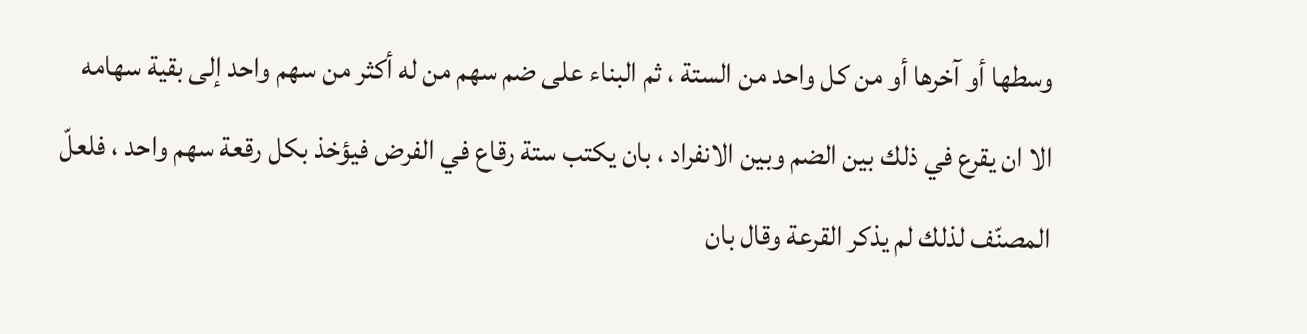وسطها أو آخرها أو من كل واحد من الستة ، ثم البناء على ضم سهم من له أكثر من سهم واحد إلى بقية سهامه الا ان يقرع في ذلك بين الضم وبين الانفراد ، بان يكتب ستة رقاع في الفرض فيؤخذ بكل رقعة سهم واحد ، فلعلّ المصنّف لذلك لم يذكر القرعة وقال بان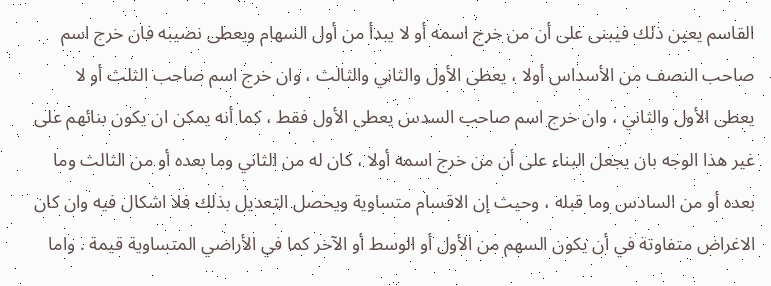القاسم يعين ذلك فيبنى على أن من خرج اسمه أو لا يبدأ من أول السهام ويعطى نصيبه فان خرج اسم صاحب النصف من الأسداس أولا ، يعطى الأول والثاني والثالث ، وان خرج اسم صاحب الثلث أو لا يعطى الأول والثاني ، وان خرج اسم صاحب السدس يعطى الأول فقط ، كما أنه يمكن ان يكون بنائهم على غير هذا الوجه بان يجعل البناء على أن من خرج اسمه أولا ، كان له من الثاني وما بعده أو من الثالث وما بعده أو من السادس وما قبله ، وحيث إن الاقسام متساوية ويحصل التعديل بذلك فلا اشكال فيه وان كان الاغراض متفاوتة في أن يكون السهم من الأول أو الوسط أو الآخر كما في الأراضي المتساوية قيمة . واما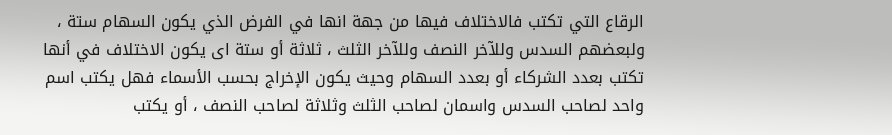الرقاع التي تكتب فالاختلاف فيها من جهة انها في الفرض الذي يكون السهام ستة ، ولبعضهم السدس وللآخر النصف وللآخر الثلث ، ثلاثة أو ستة اى يكون الاختلاف في أنها تكتب بعدد الشركاء أو بعدد السهام وحيث يكون الإخراج بحسب الأسماء فهل يكتب اسم واحد لصاحب السدس واسمان لصاحب الثلث وثلاثة لصاحب النصف ، أو يكتب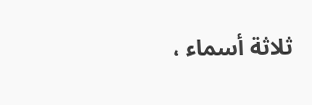ثلاثة أسماء ،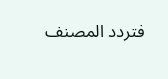فتردد المصنف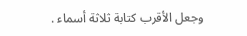وجعل الأقرب كتابة ثلاثة أسماء .